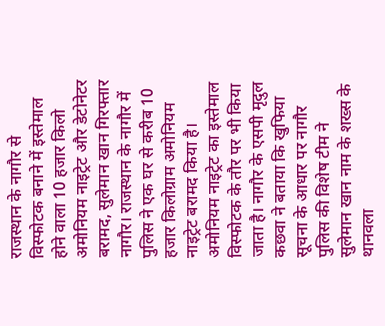राजस्थान के नागौर से विस्फोटक बनाने में इस्तेमाल होने वाला 10 हजार किलो अमोनियम नाइट्रेट और डेटोनेटर बरामद, सुलेमान खान गिरफ्तार
नागौर। राजस्थान के नागौर में पुलिस ने एक घर से करीब 10 हजार किलोग्राम अमोनियम नाइट्रेट बरामद किया है। अमोनियम नाइट्रेट का इस्तेमाल विस्फोटक के तौर पर भी किया जाता है। नागौर के एसपी मृदुल कछवा ने बताया कि खुफिया सूचना के आधार पर नागौर पुलिस की विशेष टीम ने सुलेमान खान नाम के शख्स के थानवला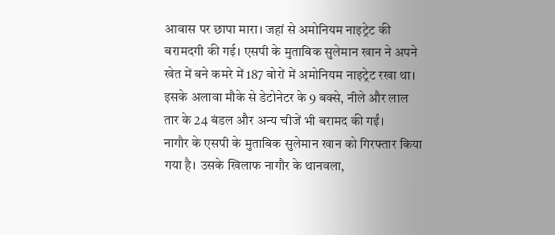आवास पर छापा मारा। जहां से अमोनियम नाइट्रेट की बरामदगी की गई। एसपी के मुताबिक सुलेमान खान ने अपने खेत में बने कमरे में 187 बोरों में अमोनियम नाइट्रेट रखा था। इसके अलावा मौके से डेटोनेटर के 9 बक्से, नीले और लाल तार के 24 बंडल और अन्य चीजें भी बरामद की गईं।
नागौर के एसपी के मुताबिक सुलेमान खान को गिरफ्तार किया गया है। उसके खिलाफ नागौर के थानवला,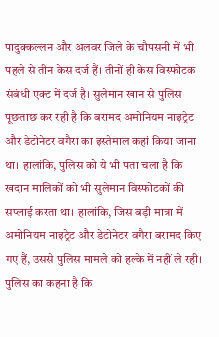पादुक्कल्लन और अलवर जिले के चौपसनी में भी पहले से तीन केस दर्ज हैं। तीनों ही केस विस्फोटक संबंधी एक्ट में दर्ज है। सुलेमान खान से पुलिस पूछताछ कर रही है कि बरामद अमोनियम नाइट्रेट और डेटोनेटर वगैरा का इस्तेमाल कहां किया जाना था। हालांकि, पुलिस को ये भी पता चला है कि खदान मालिकों को भी सुलेमान विस्फोटकों की सप्लाई करता था। हालांकि, जिस बड़ी मात्रा में अमोनियम नाइट्रेट और डेटोनेटर वगैरा बरामद किए गए हैं, उससे पुलिस मामले को हल्के में नहीं ले रही। पुलिस का कहना है कि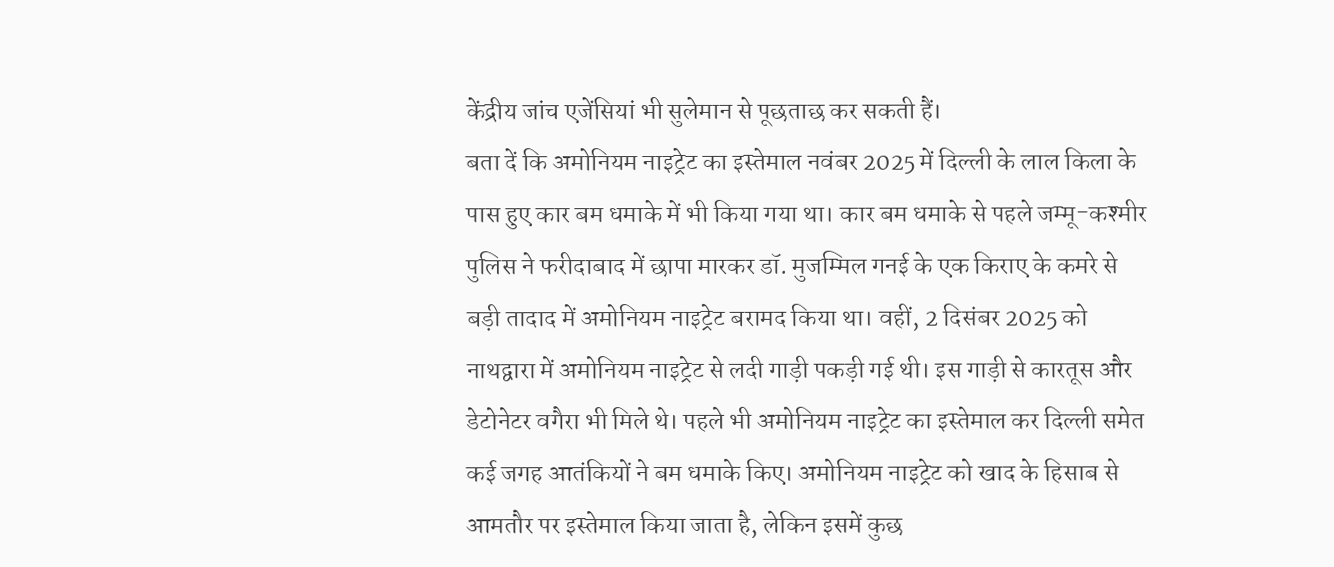केंद्रीय जांच एजेंसियां भी सुलेमान से पूछताछ कर सकती हैं।
बता दें कि अमोनियम नाइट्रेट का इस्तेमाल नवंबर 2025 में दिल्ली के लाल किला के पास हुए कार बम धमाके में भी किया गया था। कार बम धमाके से पहले जम्मू-कश्मीर पुलिस ने फरीदाबाद में छापा मारकर डॉ. मुजम्मिल गनई के एक किराए के कमरे से बड़ी तादाद में अमोनियम नाइट्रेट बरामद किया था। वहीं, 2 दिसंबर 2025 को नाथद्वारा में अमोनियम नाइट्रेट से लदी गाड़ी पकड़ी गई थी। इस गाड़ी से कारतूस और डेटोनेटर वगैरा भी मिले थे। पहले भी अमोनियम नाइट्रेट का इस्तेमाल कर दिल्ली समेत कई जगह आतंकियों ने बम धमाके किए। अमोनियम नाइट्रेट को खाद के हिसाब से आमतौर पर इस्तेमाल किया जाता है, लेकिन इसमें कुछ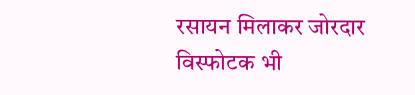रसायन मिलाकर जोरदार विस्फोटक भी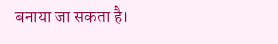बनाया जा सकता है।